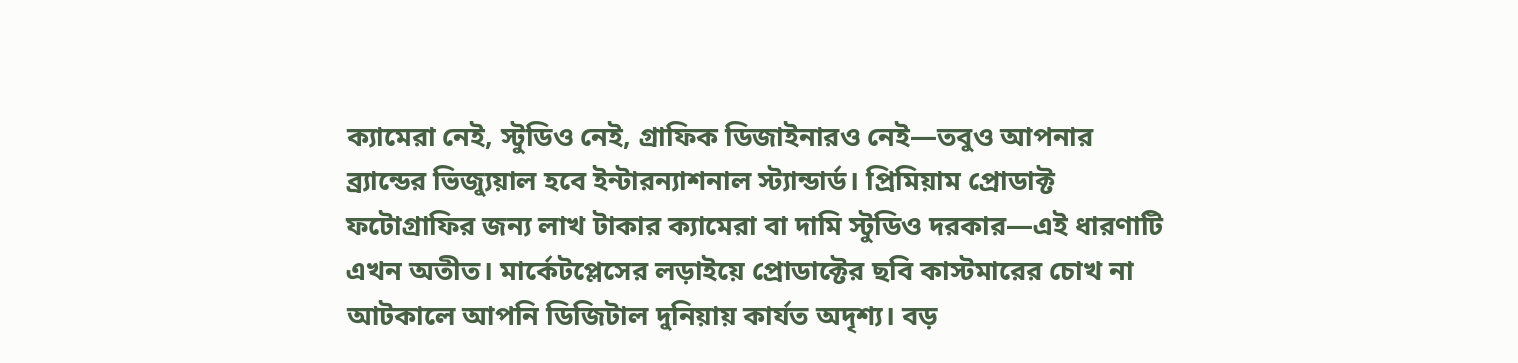ক্যামেরা নেই, স্টুডিও নেই, গ্রাফিক ডিজাইনারও নেই—তবুও আপনার ব্র্যান্ডের ভিজ্যুয়াল হবে ইন্টারন্যাশনাল স্ট্যান্ডার্ড। প্রিমিয়াম প্রোডাক্ট ফটোগ্রাফির জন্য লাখ টাকার ক্যামেরা বা দামি স্টুডিও দরকার—এই ধারণাটি এখন অতীত। মার্কেটপ্লেসের লড়াইয়ে প্রোডাক্টের ছবি কাস্টমারের চোখ না আটকালে আপনি ডিজিটাল দুনিয়ায় কার্যত অদৃশ্য। বড়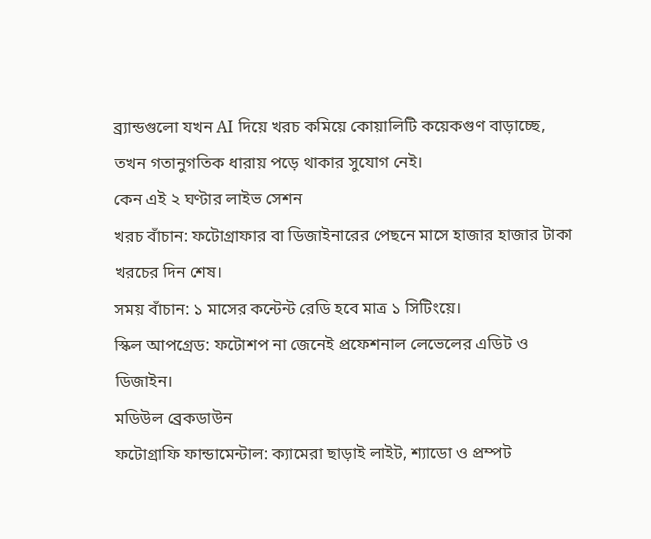ব্র্যান্ডগুলো যখন AI দিয়ে খরচ কমিয়ে কোয়ালিটি কয়েকগুণ বাড়াচ্ছে, তখন গতানুগতিক ধারায় পড়ে থাকার সুযোগ নেই।
কেন এই ২ ঘণ্টার লাইভ সেশন
খরচ বাঁচান: ফটোগ্রাফার বা ডিজাইনারের পেছনে মাসে হাজার হাজার টাকা খরচের দিন শেষ।
সময় বাঁচান: ১ মাসের কন্টেন্ট রেডি হবে মাত্র ১ সিটিংয়ে।
স্কিল আপগ্রেড: ফটোশপ না জেনেই প্রফেশনাল লেভেলের এডিট ও ডিজাইন।
মডিউল ব্রেকডাউন
ফটোগ্রাফি ফান্ডামেন্টাল: ক্যামেরা ছাড়াই লাইট, শ্যাডো ও প্রম্পট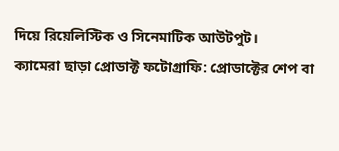দিয়ে রিয়েলিস্টিক ও সিনেমাটিক আউটপুট।
ক্যামেরা ছাড়া প্রোডাক্ট ফটোগ্রাফি: প্রোডাক্টের শেপ বা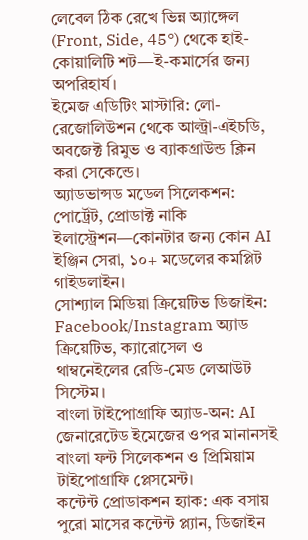লেবেল ঠিক রেখে ভিন্ন অ্যাঙ্গেল (Front, Side, 45°) থেকে হাই-কোয়ালিটি শট—ই-কমার্সের জন্য অপরিহার্য।
ইমেজ এডিটিং মাস্টারি: লো-রেজোলিউশন থেকে আল্ট্রা-এইচডি, অবজেক্ট রিমুভ ও ব্যাকগ্রাউন্ড ক্লিন করা সেকেন্ডে।
অ্যাডভান্সড মডেল সিলেকশন: পোর্ট্রেট, প্রোডাক্ট নাকি ইলাস্ট্রেশন—কোনটার জন্য কোন AI ইঞ্জিন সেরা, ১০+ মডেলের কমপ্লিট গাইডলাইন।
সোশ্যাল মিডিয়া ক্রিয়েটিভ ডিজাইন: Facebook/Instagram অ্যাড ক্রিয়েটিভ, ক্যারোসেল ও থাম্বনেইলের রেডি-মেড লেআউট সিস্টেম।
বাংলা টাইপোগ্রাফি অ্যাড-অন: AI জেনারেটেড ইমেজের ওপর মানানসই বাংলা ফন্ট সিলেকশন ও প্রিমিয়াম টাইপোগ্রাফি প্লেসমেন্ট।
কন্টেন্ট প্রোডাকশন হ্যাক: এক বসায় পুরো মাসের কন্টেন্ট প্ল্যান, ডিজাইন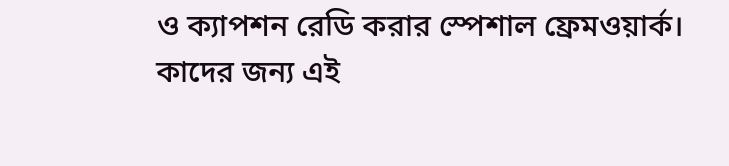ও ক্যাপশন রেডি করার স্পেশাল ফ্রেমওয়ার্ক।
কাদের জন্য এই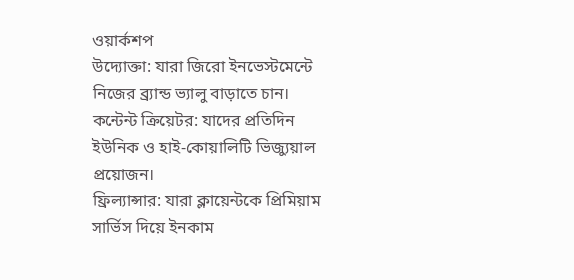ওয়ার্কশপ
উদ্যোক্তা: যারা জিরো ইনভেস্টমেন্টে নিজের ব্র্যান্ড ভ্যালু বাড়াতে চান।
কন্টেন্ট ক্রিয়েটর: যাদের প্রতিদিন ইউনিক ও হাই-কোয়ালিটি ভিজ্যুয়াল প্রয়োজন।
ফ্রিল্যান্সার: যারা ক্লায়েন্টকে প্রিমিয়াম সার্ভিস দিয়ে ইনকাম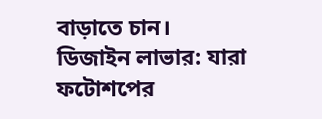বাড়াতে চান।
ডিজাইন লাভার: যারা ফটোশপের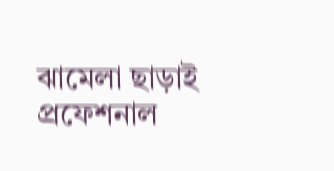ঝামেলা ছাড়াই প্রফেশনাল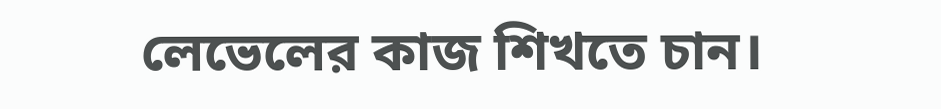লেভেলের কাজ শিখতে চান।